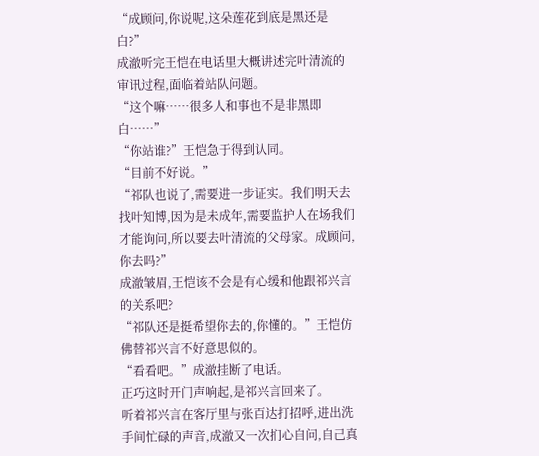“成顾问,你说呢,这朵莲花到底是黑还是白?”
成澈听完王恺在电话里大概讲述完叶清流的审讯过程,面临着站队问题。
“这个嘛……很多人和事也不是非黑即白……”
“你站谁?”王恺急于得到认同。
“目前不好说。”
“祁队也说了,需要进一步证实。我们明天去找叶知博,因为是未成年,需要监护人在场我们才能询问,所以要去叶清流的父母家。成顾问,你去吗?”
成澈皱眉,王恺该不会是有心缓和他跟祁兴言的关系吧?
“祁队还是挺希望你去的,你懂的。”王恺仿佛替祁兴言不好意思似的。
“看看吧。”成澈挂断了电话。
正巧这时开门声响起,是祁兴言回来了。
听着祁兴言在客厅里与张百达打招呼,进出洗手间忙碌的声音,成澈又一次扪心自问,自己真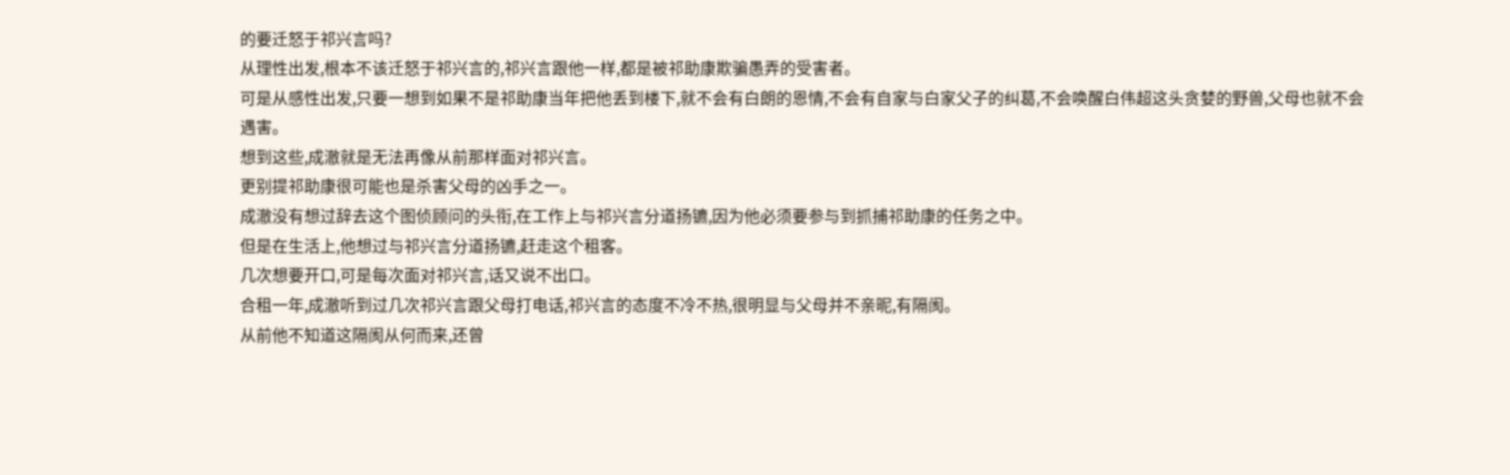的要迁怒于祁兴言吗?
从理性出发,根本不该迁怒于祁兴言的,祁兴言跟他一样,都是被祁助康欺骗愚弄的受害者。
可是从感性出发,只要一想到如果不是祁助康当年把他丢到楼下,就不会有白朗的恩情,不会有自家与白家父子的纠葛,不会唤醒白伟超这头贪婪的野兽,父母也就不会遇害。
想到这些,成澈就是无法再像从前那样面对祁兴言。
更别提祁助康很可能也是杀害父母的凶手之一。
成澈没有想过辞去这个图侦顾问的头衔,在工作上与祁兴言分道扬镳,因为他必须要参与到抓捕祁助康的任务之中。
但是在生活上,他想过与祁兴言分道扬镳,赶走这个租客。
几次想要开口,可是每次面对祁兴言,话又说不出口。
合租一年,成澈听到过几次祁兴言跟父母打电话,祁兴言的态度不冷不热,很明显与父母并不亲昵,有隔阂。
从前他不知道这隔阂从何而来,还曾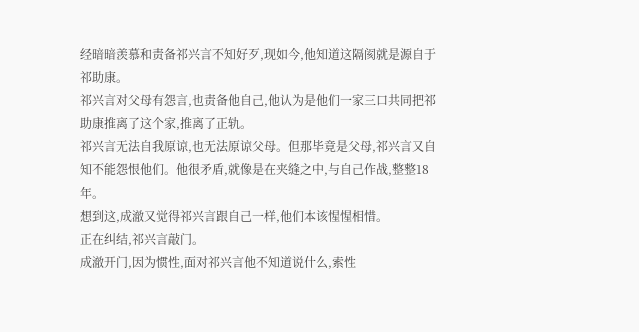经暗暗羡慕和责备祁兴言不知好歹,现如今,他知道这隔阂就是源自于祁助康。
祁兴言对父母有怨言,也责备他自己,他认为是他们一家三口共同把祁助康推离了这个家,推离了正轨。
祁兴言无法自我原谅,也无法原谅父母。但那毕竟是父母,祁兴言又自知不能怨恨他们。他很矛盾,就像是在夹缝之中,与自己作战,整整18年。
想到这,成澈又觉得祁兴言跟自己一样,他们本该惺惺相惜。
正在纠结,祁兴言敲门。
成澈开门,因为惯性,面对祁兴言他不知道说什么,索性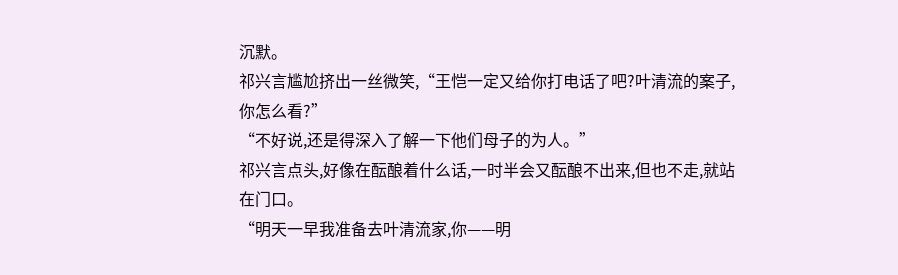沉默。
祁兴言尴尬挤出一丝微笑,“王恺一定又给你打电话了吧?叶清流的案子,你怎么看?”
“不好说,还是得深入了解一下他们母子的为人。”
祁兴言点头,好像在酝酿着什么话,一时半会又酝酿不出来,但也不走,就站在门口。
“明天一早我准备去叶清流家,你——明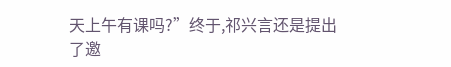天上午有课吗?”终于,祁兴言还是提出了邀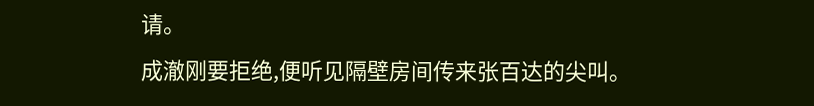请。
成澈刚要拒绝,便听见隔壁房间传来张百达的尖叫。